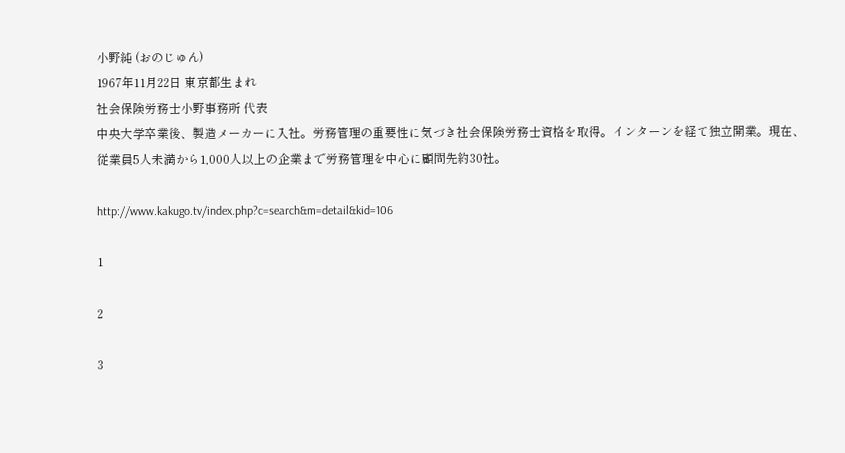小野純 (おのじゅん)
1967年11月22日 東京都生まれ
社会保険労務士小野事務所 代表
中央大学卒業後、製造メーカーに入社。労務管理の重要性に気づき社会保険労務士資格を取得。インターンを経て独立開業。現在、従業員5人未満から1,000人以上の企業まで労務管理を中心に顧問先約30社。

http://www.kakugo.tv/index.php?c=search&m=detail&kid=106

1

2

3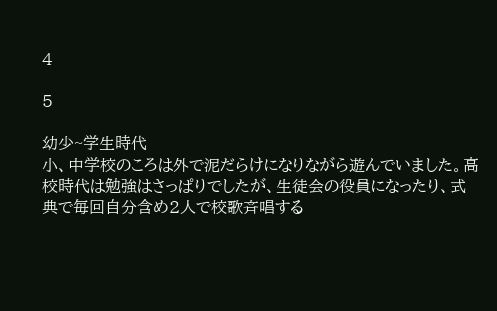4

5

幼少~学生時代
小、中学校のころは外で泥だらけになりながら遊んでいました。高校時代は勉強はさっぱりでしたが、生徒会の役員になったり、式典で毎回自分含め2人で校歌斉唱する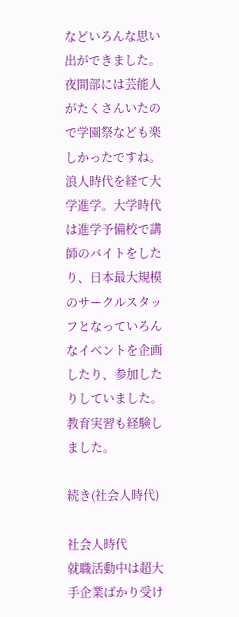などいろんな思い出ができました。夜間部には芸能人がたくさんいたので学園祭なども楽しかったですね。浪人時代を経て大学進学。大学時代は進学予備校で講師のバイトをしたり、日本最大規模のサークルスタッフとなっていろんなイベントを企画したり、参加したりしていました。教育実習も経験しました。

続き(社会人時代)

社会人時代
就職活動中は超大手企業ばかり受け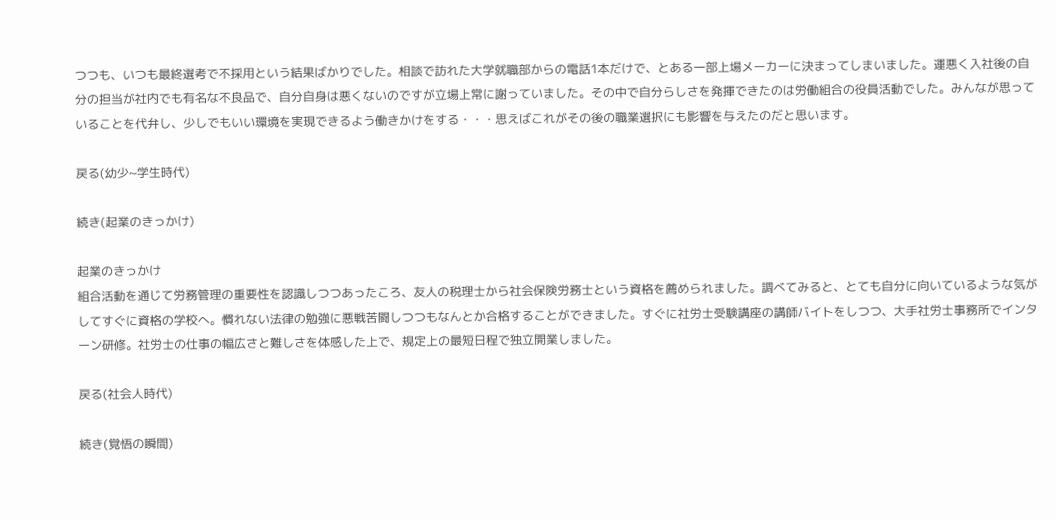つつも、いつも最終選考で不採用という結果ばかりでした。相談で訪れた大学就職部からの電話1本だけで、とある一部上場メーカーに決まってしまいました。運悪く入社後の自分の担当が社内でも有名な不良品で、自分自身は悪くないのですが立場上常に謝っていました。その中で自分らしさを発揮できたのは労働組合の役員活動でした。みんなが思っていることを代弁し、少しでもいい環境を実現できるよう働きかけをする・・・思えばこれがその後の職業選択にも影響を与えたのだと思います。

戻る(幼少~学生時代)

続き(起業のきっかけ)

起業のきっかけ
組合活動を通じて労務管理の重要性を認識しつつあったころ、友人の税理士から社会保険労務士という資格を薦められました。調べてみると、とても自分に向いているような気がしてすぐに資格の学校へ。慣れない法律の勉強に悪戦苦闘しつつもなんとか合格することができました。すぐに社労士受験講座の講師バイトをしつつ、大手社労士事務所でインターン研修。社労士の仕事の幅広さと難しさを体感した上で、規定上の最短日程で独立開業しました。

戻る(社会人時代)

続き(覚悟の瞬間)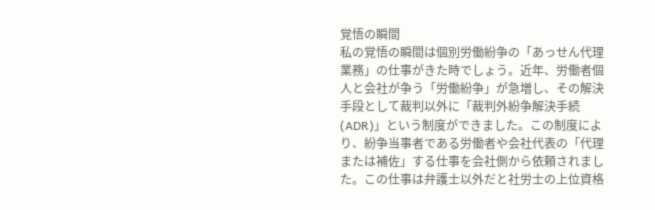覚悟の瞬間
私の覚悟の瞬間は個別労働紛争の「あっせん代理業務」の仕事がきた時でしょう。近年、労働者個人と会社が争う「労働紛争」が急増し、その解決手段として裁判以外に「裁判外紛争解決手続(ADR)」という制度ができました。この制度により、紛争当事者である労働者や会社代表の「代理または補佐」する仕事を会社側から依頼されました。この仕事は弁護士以外だと社労士の上位資格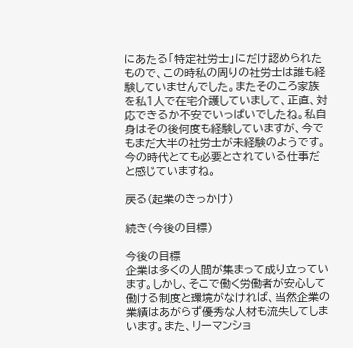にあたる「特定社労士」にだけ認められたもので、この時私の周りの社労士は誰も経験していませんでした。またそのころ家族を私1人で在宅介護していまして、正直、対応できるか不安でいっぱいでしたね。私自身はその後何度も経験していますが、今でもまだ大半の社労士が未経験のようです。今の時代とても必要とされている仕事だと感じていますね。

戻る(起業のきっかけ)

続き(今後の目標)

今後の目標
企業は多くの人間が集まって成り立っています。しかし、そこで働く労働者が安心して働ける制度と環境がなければ、当然企業の業績はあがらず優秀な人材も流失してしまいます。また、リーマンショ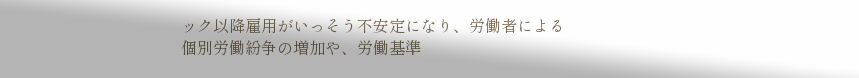ック以降雇用がいっそう不安定になり、労働者による個別労働紛争の増加や、労働基準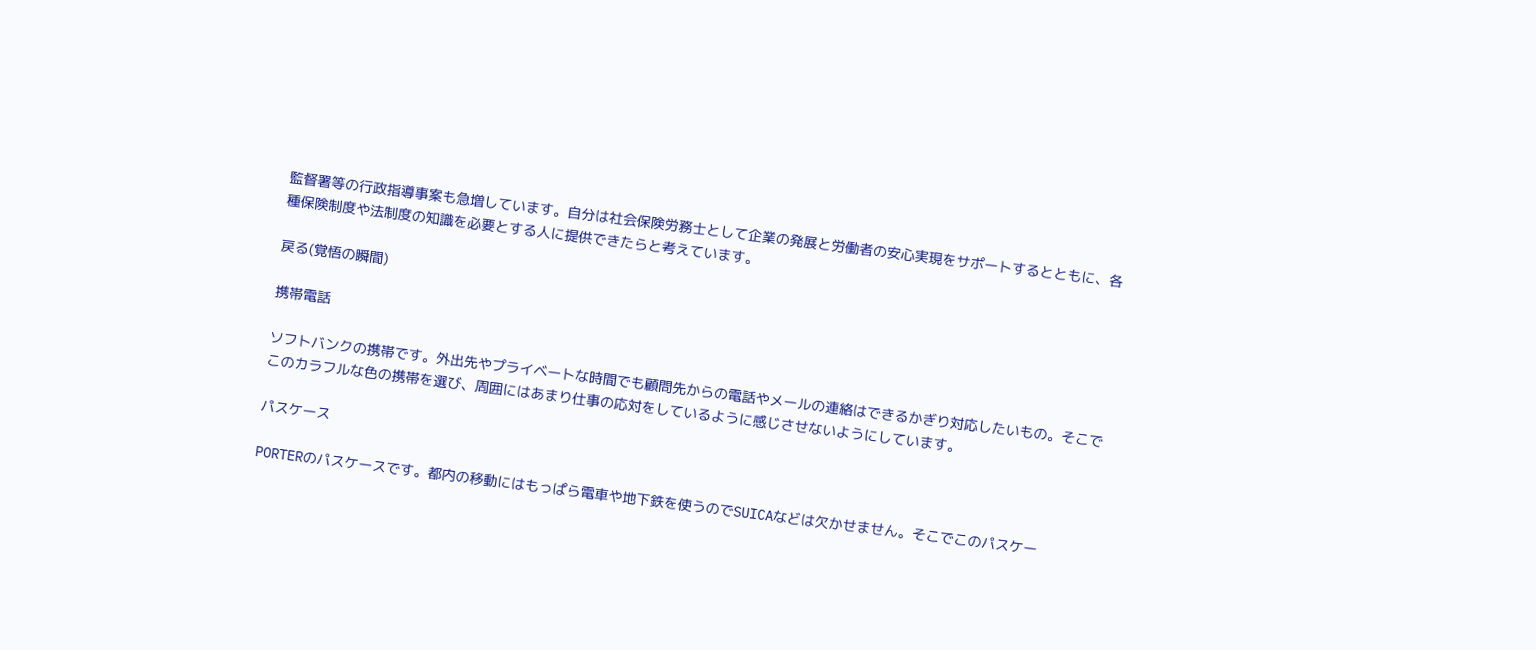監督署等の行政指導事案も急増しています。自分は社会保険労務士として企業の発展と労働者の安心実現をサポートするとともに、各種保険制度や法制度の知識を必要とする人に提供できたらと考えています。

戻る(覚悟の瞬間)

携帯電話

ソフトバンクの携帯です。外出先やプライベートな時間でも顧問先からの電話やメールの連絡はできるかぎり対応したいもの。そこでこのカラフルな色の携帯を選び、周囲にはあまり仕事の応対をしているように感じさせないようにしています。

パスケース

PORTERのパスケースです。都内の移動にはもっぱら電車や地下鉄を使うのでSUICAなどは欠かせません。そこでこのパスケー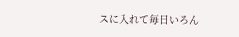スに入れて毎日いろん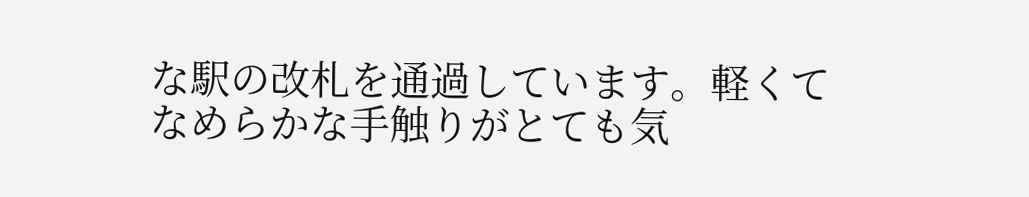な駅の改札を通過しています。軽くてなめらかな手触りがとても気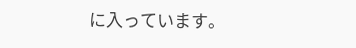に入っています。